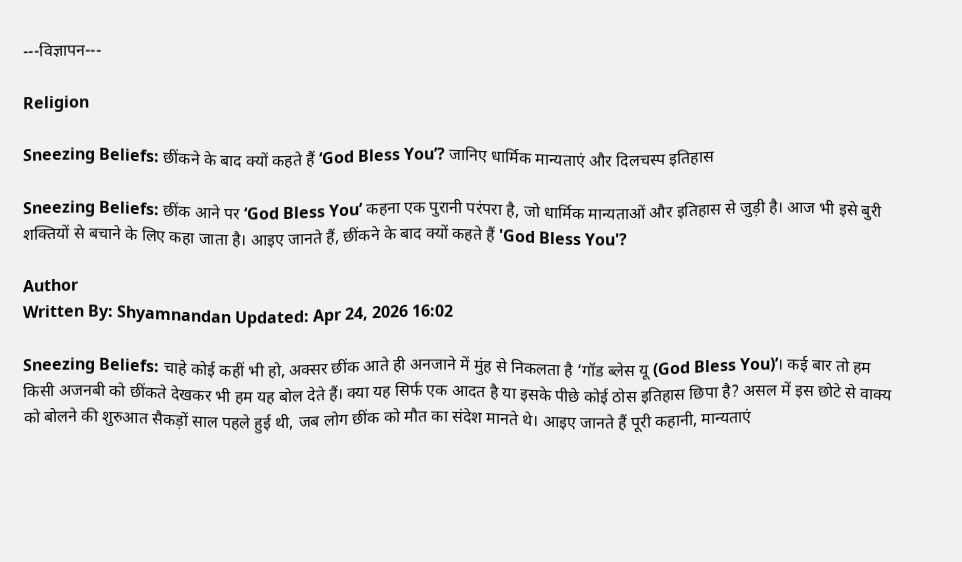---विज्ञापन---

Religion

Sneezing Beliefs: छींकने के बाद क्यों कहते हैं ‘God Bless You’? जानिए धार्मिक मान्यताएं और दिलचस्प इतिहास

Sneezing Beliefs: छींक आने पर ‘God Bless You’ कहना एक पुरानी परंपरा है, जो धार्मिक मान्यताओं और इतिहास से जुड़ी है। आज भी इसे बुरी शक्तियों से बचाने के लिए कहा जाता है। आइए जानते हैं, छींकने के बाद क्यों कहते हैं 'God Bless You'?

Author
Written By: Shyamnandan Updated: Apr 24, 2026 16:02

Sneezing Beliefs: चाहे कोई कहीं भी हो, अक्सर छींक आते ही अनजाने में मुंह से निकलता है ‘गॉड ब्लेस यू (God Bless You)’। कई बार तो हम किसी अजनबी को छींकते देखकर भी हम यह बोल देते हैं। क्या यह सिर्फ एक आदत है या इसके पीछे कोई ठोस इतिहास छिपा है? असल में इस छोटे से वाक्य को बोलने की शुरुआत सैकड़ों साल पहले हुई थी, जब लोग छींक को मौत का संदेश मानते थे। आइए जानते हैं पूरी कहानी, मान्यताएं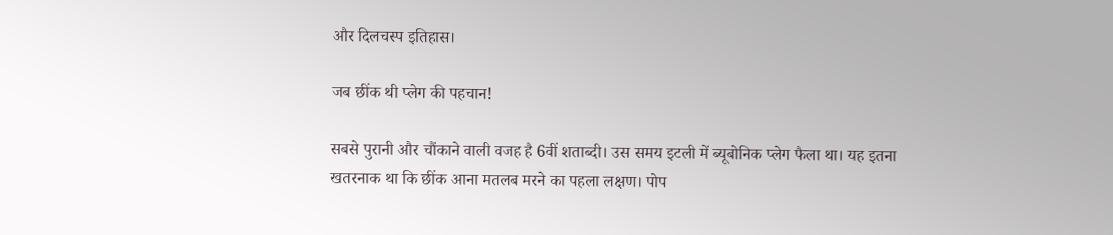और दिलचस्प इतिहास।

जब छींक थी प्लेग की पहचान!

सबसे पुरानी और चौंकाने वाली वजह है 6वीं शताब्दी। उस समय इटली में ब्यूबोनिक प्लेग फैला था। यह इतना खतरनाक था कि छींक आना मतलब मरने का पहला लक्षण। पोप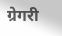ग्रेगरी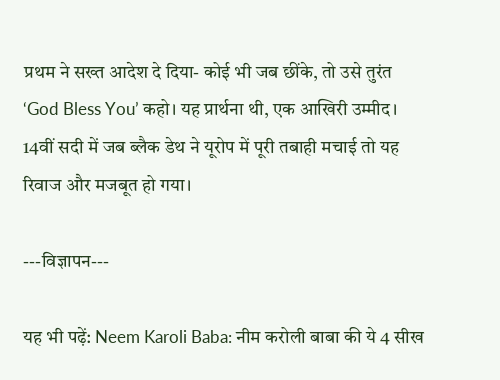प्रथम ने सख्त आदेश दे दिया- कोई भी जब छींके, तो उसे तुरंत ‘God Bless You’ कहो। यह प्रार्थना थी, एक आखिरी उम्मीद। 14वीं सदी में जब ब्लैक डेथ ने यूरोप में पूरी तबाही मचाई तो यह रिवाज और मजबूत हो गया।

---विज्ञापन---

यह भी पढ़ें: Neem Karoli Baba: नीम करोली बाबा की ये 4 सीख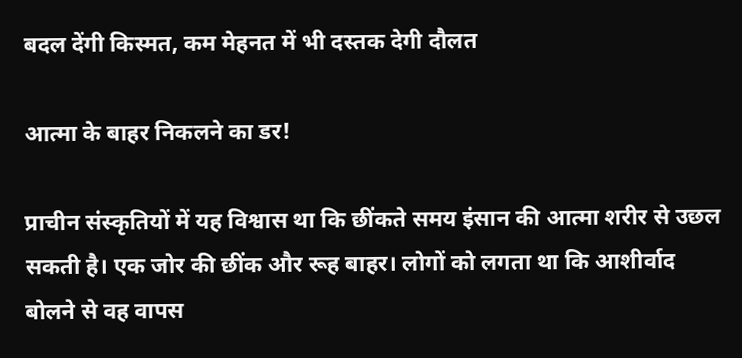बदल देंगी किस्मत, कम मेहनत में भी दस्तक देगी दौलत

आत्मा के बाहर निकलने का डर!

प्राचीन संस्कृतियों में यह विश्वास था कि छींकते समय इंसान की आत्मा शरीर से उछल सकती है। एक जोर की छींक और रूह बाहर। लोगों को लगता था कि आशीर्वाद बोलने से वह वापस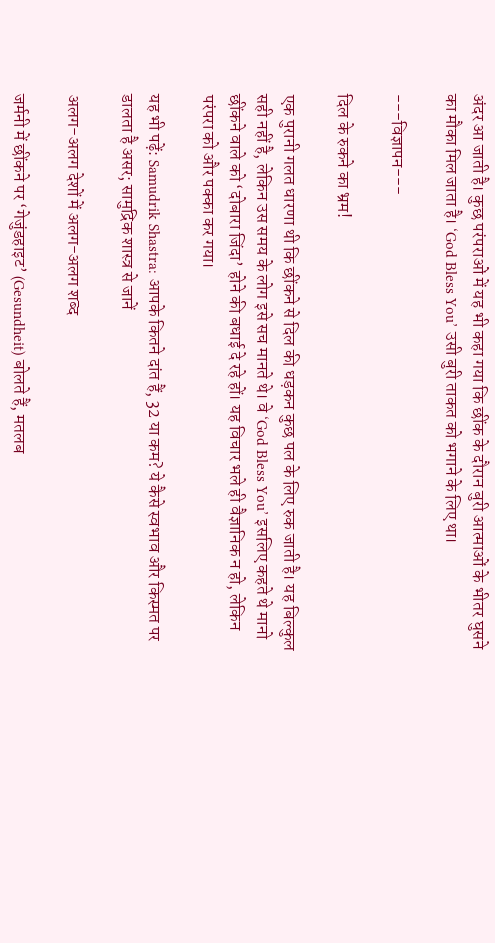अंदर आ जाती है। कुछ परंपराओं में यह भी कहा गया कि छींक के दौरान बुरी आत्माओं के भीतर घुसने का मौका मिल जाता है। ‘God Bless You’ उसी बुरी ताकत को भगाने के लिए था।

---विज्ञापन---

दिल के रुकने का भ्रम!

एक पुरानी गलत धारणा थी कि छींकने से दिल की धड़कन कुछ पल के लिए रुक जाती है। यह बिल्कुल सही नहीं है, लेकिन उस समय के लोग इसे सच मानते थे। वे ‘God Bless You’ इसलिए कहते थे मानो छींकने वाले को ‘दोबारा जिंदा’ होने की बधाई दे रहे हों। यह विचार भले ही वैज्ञानिक न हो, लेकिन परंपरा को और पक्का कर गया।

यह भी पढ़ें: Samudrik Shastra: आपके कितने दांत हैं, 32 या कम? ये कैसे स्वभाव और किस्मत पर डालता है असर; सामुद्रिक शास्त्र से जानें

अलग-अलग देशों में अलग-अलग शब्द

जर्मनी में छींकने पर ‘गेजुंडहाइट’ (Gesundheit) बोलते हैं, मतलब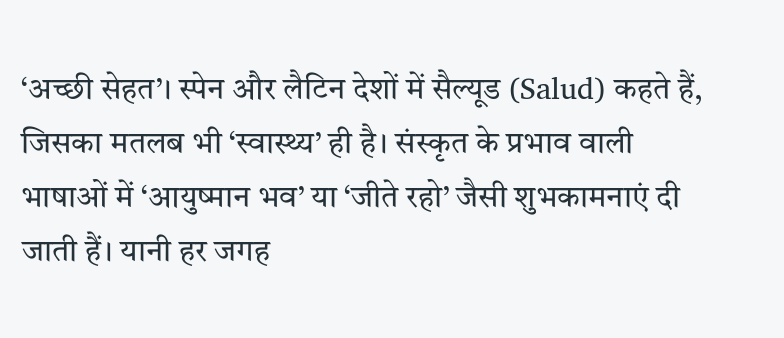‘अच्छी सेहत’। स्पेन और लैटिन देशों में सैल्यूड (Salud) कहते हैं, जिसका मतलब भी ‘स्वास्थ्य’ ही है। संस्कृत के प्रभाव वाली भाषाओं में ‘आयुष्मान भव’ या ‘जीते रहो’ जैसी शुभकामनाएं दी जाती हैं। यानी हर जगह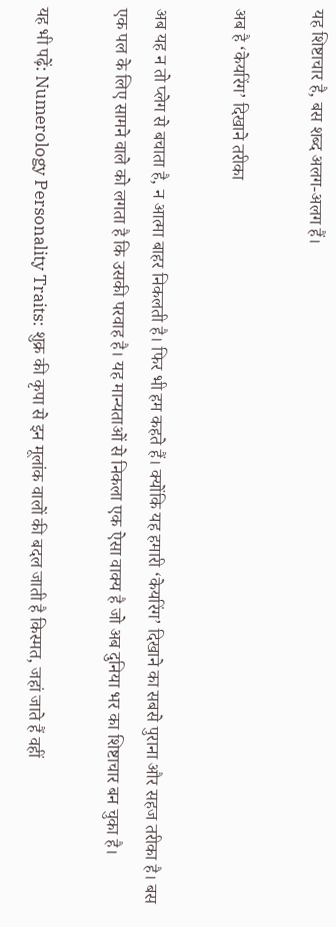यह शिष्टाचार है, बस शब्द अलग-अलग हैं।

अब है ‘केयरिंग’ दिखाने तरीका

अब यह न तो प्लेग से बचाता है, न आत्मा बाहर निकलती है। फिर भी हम कहते हैं। क्योंकि यह हमारी ‘केयरिंग’ दिखाने का सबसे पुराना और सहज तरीका है। बस एक पल के लिए सामने वाले को लगता है कि उसकी परवाह है। यह मान्यताओं से निकला एक ऐसा वाक्य है जो अब दुनिया भर का शिष्टाचार बन चुका है।

यह भी पढ़ें: Numerology Personality Traits: शुक्र की कृपा से इन मूलांक वालों की बदल जाती है किस्मत, जहां जाते हैं वहीं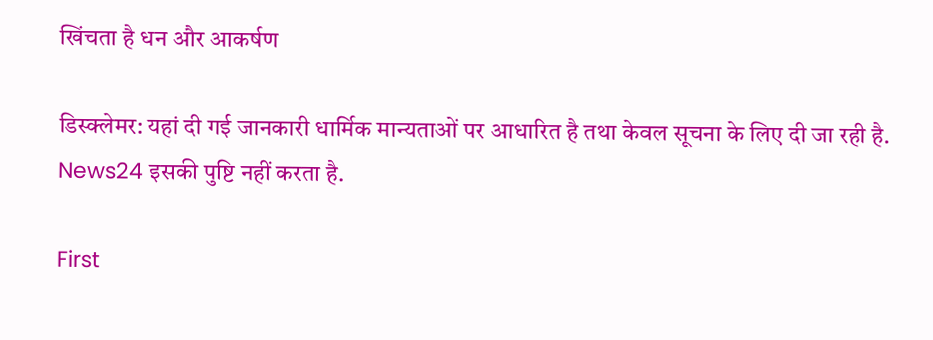खिंचता है धन और आकर्षण

डिस्क्लेमर: यहां दी गई जानकारी धार्मिक मान्यताओं पर आधारित है तथा केवल सूचना के लिए दी जा रही है. News24 इसकी पुष्टि नहीं करता है.

First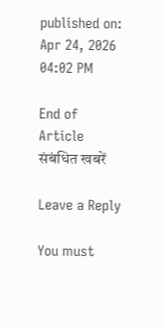published on: Apr 24, 2026 04:02 PM

End of Article
संबंधित खबरें

Leave a Reply

You must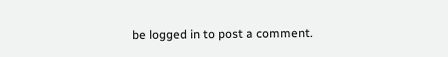be logged in to post a comment.